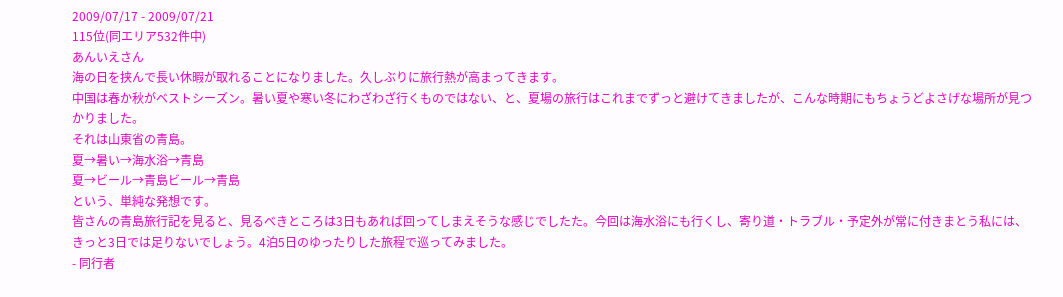2009/07/17 - 2009/07/21
115位(同エリア532件中)
あんいえさん
海の日を挟んで長い休暇が取れることになりました。久しぶりに旅行熱が高まってきます。
中国は春か秋がベストシーズン。暑い夏や寒い冬にわざわざ行くものではない、と、夏場の旅行はこれまでずっと避けてきましたが、こんな時期にもちょうどよさげな場所が見つかりました。
それは山東省の青島。
夏→暑い→海水浴→青島
夏→ビール→青島ビール→青島
という、単純な発想です。
皆さんの青島旅行記を見ると、見るべきところは3日もあれば回ってしまえそうな感じでしたた。今回は海水浴にも行くし、寄り道・トラブル・予定外が常に付きまとう私には、きっと3日では足りないでしょう。4泊5日のゆったりした旅程で巡ってみました。
- 同行者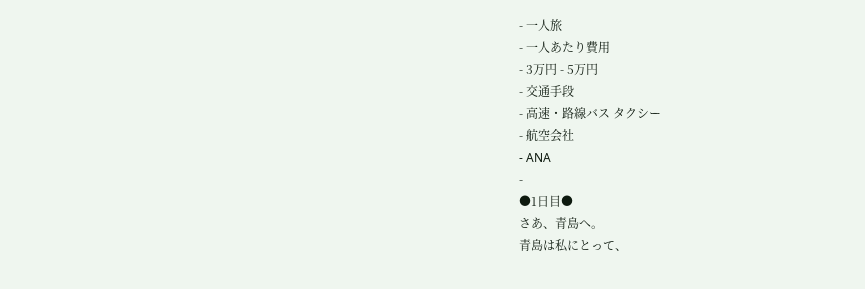- 一人旅
- 一人あたり費用
- 3万円 - 5万円
- 交通手段
- 高速・路線バス タクシー
- 航空会社
- ANA
-
●1日目●
さあ、青島へ。
青島は私にとって、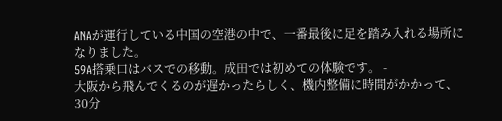ANAが運行している中国の空港の中で、一番最後に足を踏み入れる場所になりました。
59A搭乗口はバスでの移動。成田では初めての体験です。 -
大阪から飛んでくるのが遅かったらしく、機内整備に時間がかかって、30分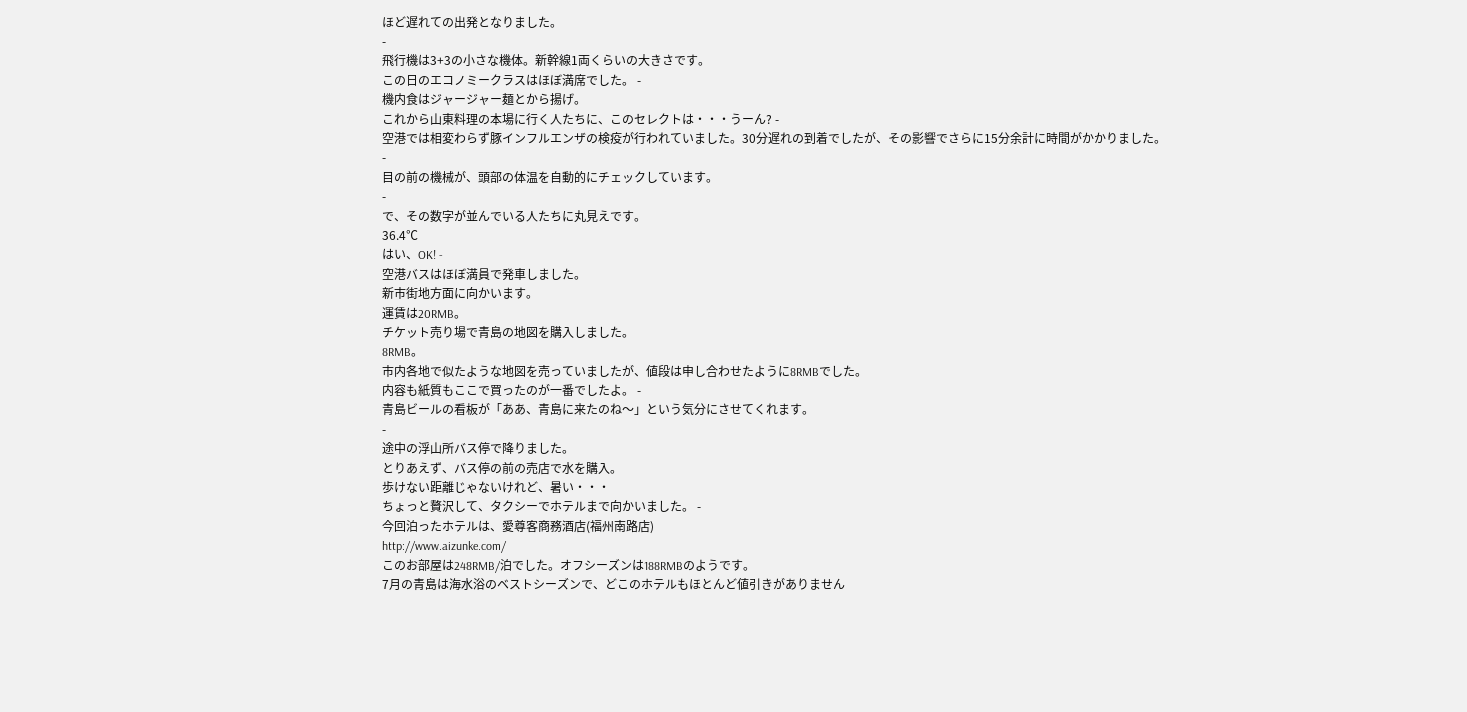ほど遅れての出発となりました。
-
飛行機は3+3の小さな機体。新幹線1両くらいの大きさです。
この日のエコノミークラスはほぼ満席でした。 -
機内食はジャージャー麺とから揚げ。
これから山東料理の本場に行く人たちに、このセレクトは・・・うーん? -
空港では相変わらず豚インフルエンザの検疫が行われていました。30分遅れの到着でしたが、その影響でさらに15分余計に時間がかかりました。
-
目の前の機械が、頭部の体温を自動的にチェックしています。
-
で、その数字が並んでいる人たちに丸見えです。
36.4℃
はい、OK! -
空港バスはほぼ満員で発車しました。
新市街地方面に向かいます。
運賃は20RMB。
チケット売り場で青島の地図を購入しました。
8RMB。
市内各地で似たような地図を売っていましたが、値段は申し合わせたように8RMBでした。
内容も紙質もここで買ったのが一番でしたよ。 -
青島ビールの看板が「ああ、青島に来たのね〜」という気分にさせてくれます。
-
途中の浮山所バス停で降りました。
とりあえず、バス停の前の売店で水を購入。
歩けない距離じゃないけれど、暑い・・・
ちょっと贅沢して、タクシーでホテルまで向かいました。 -
今回泊ったホテルは、愛尊客商務酒店(福州南路店)
http://www.aizunke.com/
このお部屋は248RMB/泊でした。オフシーズンは188RMBのようです。
7月の青島は海水浴のベストシーズンで、どこのホテルもほとんど値引きがありません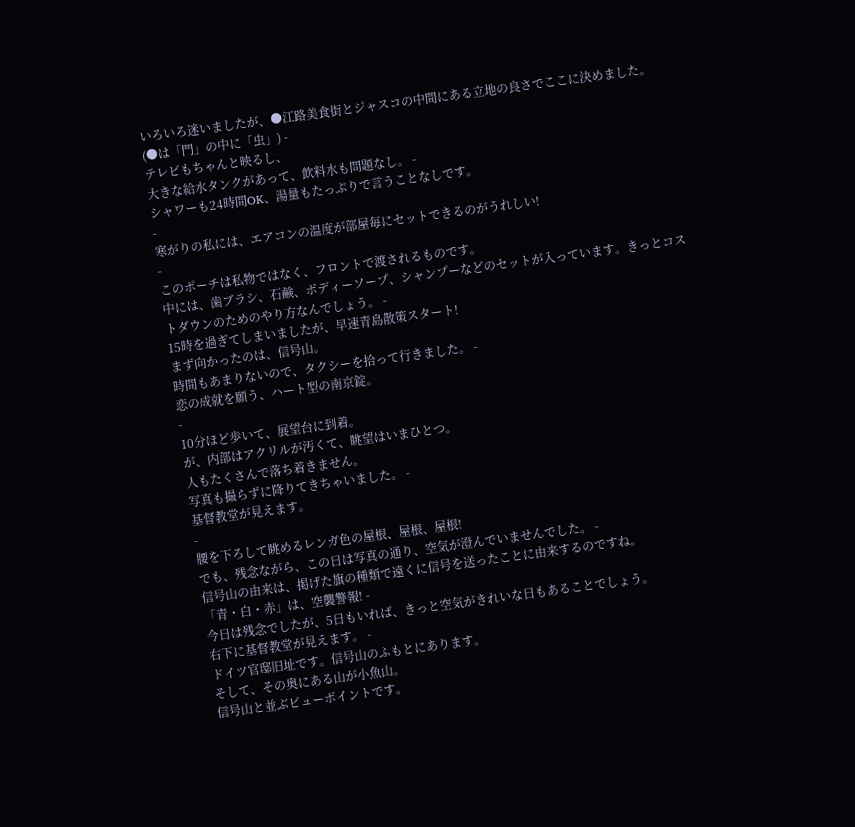いろいろ迷いましたが、●江路美食街とジャスコの中間にある立地の良さでここに決めました。(●は「門」の中に「虫」) -
テレビもちゃんと映るし、
大きな給水タンクがあって、飲料水も問題なし。 -
シャワーも24時間OK、湯量もたっぷりで言うことなしです。
-
寒がりの私には、エアコンの温度が部屋毎にセットできるのがうれしい!
-
このポーチは私物ではなく、フロントで渡されるものです。
中には、歯ブラシ、石鹸、ボディーソープ、シャンプーなどのセットが入っています。きっとコストダウンのためのやり方なんでしょう。 -
15時を過ぎてしまいましたが、早速青島散策スタート!
まず向かったのは、信号山。
時間もあまりないので、タクシーを拾って行きました。 -
恋の成就を願う、ハート型の南京錠。
-
10分ほど歩いて、展望台に到着。
が、内部はアクリルが汚くて、眺望はいまひとつ。
人もたくさんで落ち着きません。
写真も撮らずに降りてきちゃいました。 -
基督教堂が見えます。
-
腰を下ろして眺めるレンガ色の屋根、屋根、屋根!
でも、残念ながら、この日は写真の通り、空気が澄んでいませんでした。 -
信号山の由来は、掲げた旗の種類で遠くに信号を送ったことに由来するのですね。
「青・白・赤」は、空襲警報! -
今日は残念でしたが、5日もいれば、きっと空気がきれいな日もあることでしょう。
右下に基督教堂が見えます。 -
ドイツ官邸旧址です。信号山のふもとにあります。
そして、その奥にある山が小魚山。
信号山と並ぶビューポイントです。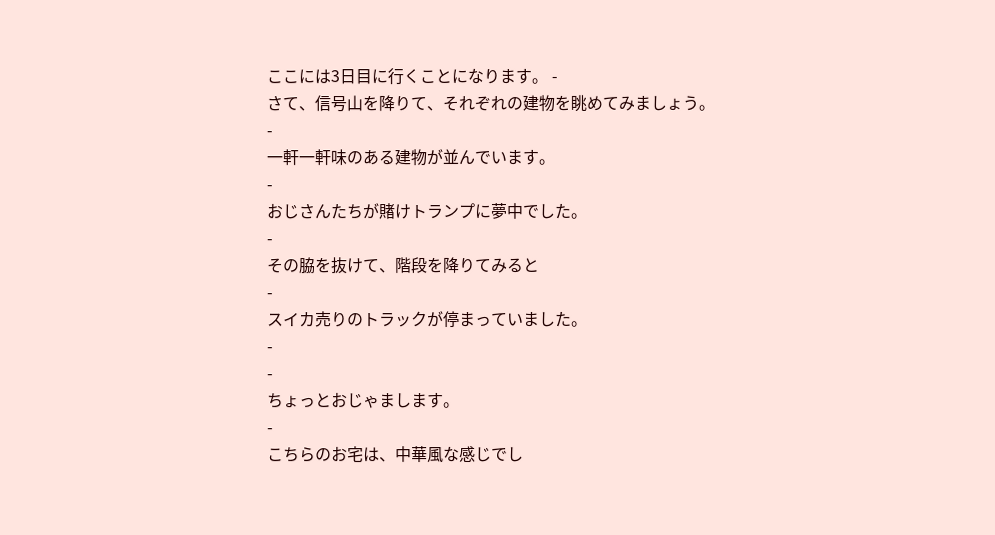ここには3日目に行くことになります。 -
さて、信号山を降りて、それぞれの建物を眺めてみましょう。
-
一軒一軒味のある建物が並んでいます。
-
おじさんたちが賭けトランプに夢中でした。
-
その脇を抜けて、階段を降りてみると
-
スイカ売りのトラックが停まっていました。
-
-
ちょっとおじゃまします。
-
こちらのお宅は、中華風な感じでし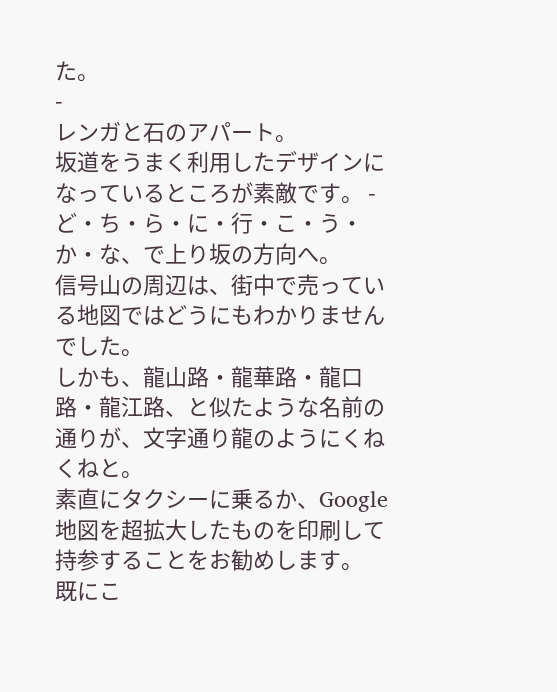た。
-
レンガと石のアパート。
坂道をうまく利用したデザインになっているところが素敵です。 -
ど・ち・ら・に・行・こ・う・か・な、で上り坂の方向へ。
信号山の周辺は、街中で売っている地図ではどうにもわかりませんでした。
しかも、龍山路・龍華路・龍口路・龍江路、と似たような名前の通りが、文字通り龍のようにくねくねと。
素直にタクシーに乗るか、Google地図を超拡大したものを印刷して持参することをお勧めします。
既にこ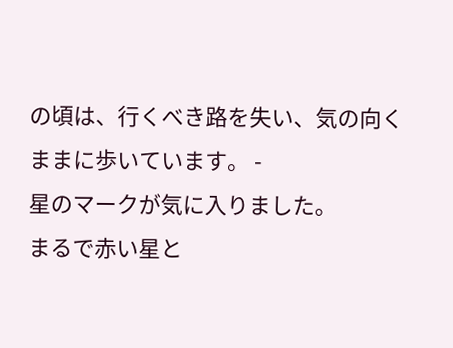の頃は、行くべき路を失い、気の向くままに歩いています。 -
星のマークが気に入りました。
まるで赤い星と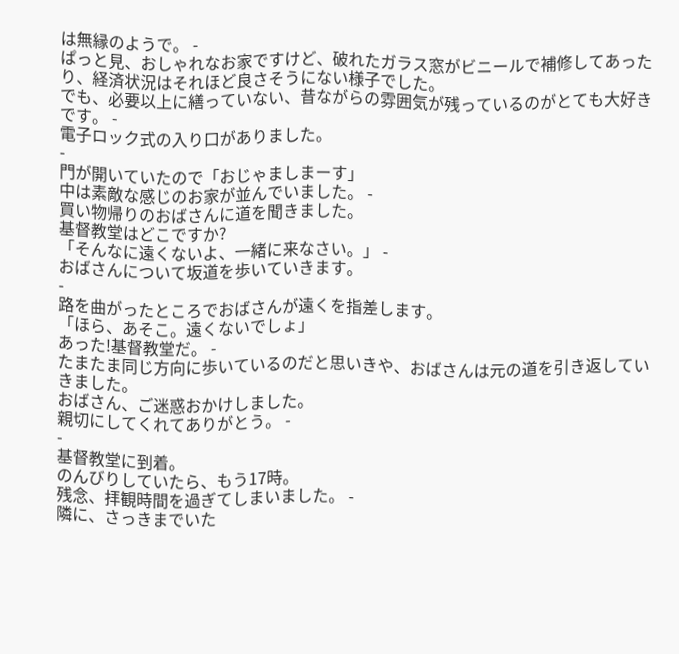は無縁のようで。 -
ぱっと見、おしゃれなお家ですけど、破れたガラス窓がビニールで補修してあったり、経済状況はそれほど良さそうにない様子でした。
でも、必要以上に繕っていない、昔ながらの雰囲気が残っているのがとても大好きです。 -
電子ロック式の入り口がありました。
-
門が開いていたので「おじゃましまーす」
中は素敵な感じのお家が並んでいました。 -
買い物帰りのおばさんに道を聞きました。
基督教堂はどこですか?
「そんなに遠くないよ、一緒に来なさい。」 -
おばさんについて坂道を歩いていきます。
-
路を曲がったところでおばさんが遠くを指差します。
「ほら、あそこ。遠くないでしょ」
あった!基督教堂だ。 -
たまたま同じ方向に歩いているのだと思いきや、おばさんは元の道を引き返していきました。
おばさん、ご迷惑おかけしました。
親切にしてくれてありがとう。 -
-
基督教堂に到着。
のんびりしていたら、もう17時。
残念、拝観時間を過ぎてしまいました。 -
隣に、さっきまでいた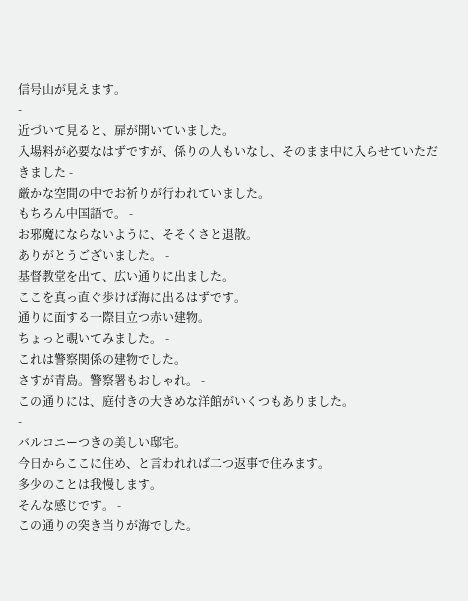信号山が見えます。
-
近づいて見ると、扉が開いていました。
入場料が必要なはずですが、係りの人もいなし、そのまま中に入らせていただきました -
厳かな空間の中でお祈りが行われていました。
もちろん中国語で。 -
お邪魔にならないように、そそくさと退散。
ありがとうございました。 -
基督教堂を出て、広い通りに出ました。
ここを真っ直ぐ歩けば海に出るはずです。
通りに面する一際目立つ赤い建物。
ちょっと覗いてみました。 -
これは警察関係の建物でした。
さすが青島。警察署もおしゃれ。 -
この通りには、庭付きの大きめな洋館がいくつもありました。
-
バルコニーつきの美しい邸宅。
今日からここに住め、と言われれば二つ返事で住みます。
多少のことは我慢します。
そんな感じです。 -
この通りの突き当りが海でした。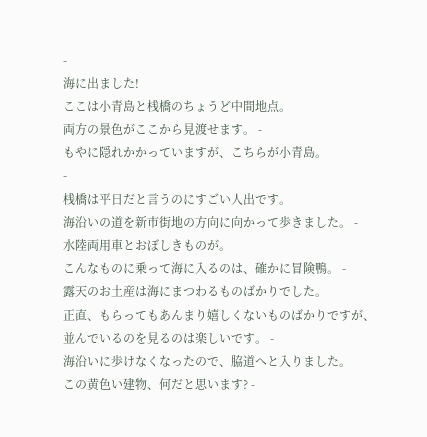-
海に出ました!
ここは小青島と桟橋のちょうど中間地点。
両方の景色がここから見渡せます。 -
もやに隠れかかっていますが、こちらが小青島。
-
桟橋は平日だと言うのにすごい人出です。
海沿いの道を新市街地の方向に向かって歩きました。 -
水陸両用車とおぼしきものが。
こんなものに乗って海に入るのは、確かに冒険鴨。 -
露天のお土産は海にまつわるものばかりでした。
正直、もらってもあんまり嬉しくないものばかりですが、並んでいるのを見るのは楽しいです。 -
海沿いに歩けなくなったので、脇道へと入りました。
この黄色い建物、何だと思います? -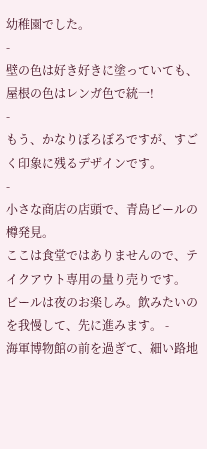幼稚園でした。
-
壁の色は好き好きに塗っていても、屋根の色はレンガ色で統一!
-
もう、かなりぼろぼろですが、すごく印象に残るデザインです。
-
小さな商店の店頭で、青島ビールの樽発見。
ここは食堂ではありませんので、テイクアウト専用の量り売りです。
ビールは夜のお楽しみ。飲みたいのを我慢して、先に進みます。 -
海軍博物館の前を過ぎて、細い路地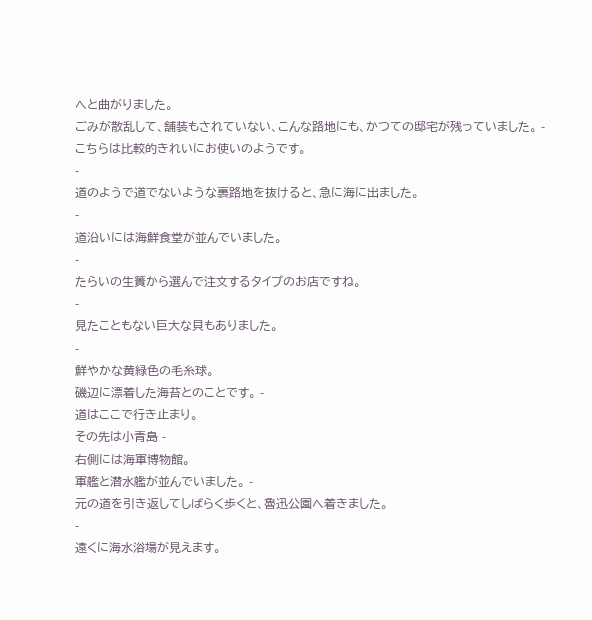へと曲がりました。
ごみが散乱して、舗装もされていない、こんな路地にも、かつての邸宅が残っていました。 -
こちらは比較的きれいにお使いのようです。
-
道のようで道でないような裏路地を抜けると、急に海に出ました。
-
道沿いには海鮮食堂が並んでいました。
-
たらいの生簀から選んで注文するタイプのお店ですね。
-
見たこともない巨大な貝もありました。
-
鮮やかな黄緑色の毛糸球。
磯辺に漂着した海苔とのことです。 -
道はここで行き止まり。
その先は小青島 -
右側には海軍博物館。
軍艦と潜水艦が並んでいました。 -
元の道を引き返してしばらく歩くと、魯迅公園へ着きました。
-
遠くに海水浴場が見えます。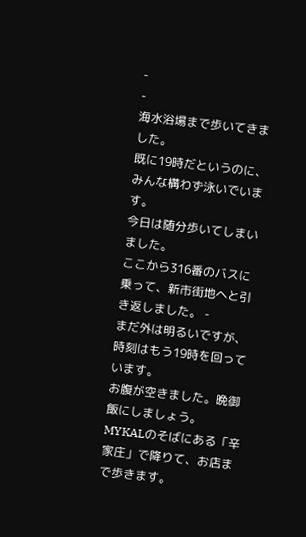-
-
海水浴場まで歩いてきました。
既に19時だというのに、みんな構わず泳いでいます。
今日は随分歩いてしまいました。
ここから316番のバスに乗って、新市街地へと引き返しました。 -
まだ外は明るいですが、時刻はもう19時を回っています。
お腹が空きました。晩御飯にしましょう。
MYKALのそばにある「辛家庄」で降りて、お店まで歩きます。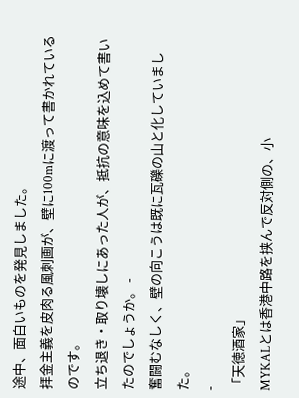途中、面白いものを発見しました。
拝金主義を皮肉る風刺画が、壁に100mに渡って書かれているのです。
立ち退き・取り壊しにあった人が、抵抗の意味を込めて書いたのでしょうか。 -
奮闘むなしく、壁の向こうは既に瓦礫の山と化していました。
-
「天徳酒家」
MYKALとは香港中路を挟んで反対側の、小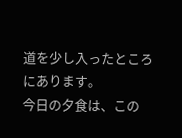道を少し入ったところにあります。
今日の夕食は、この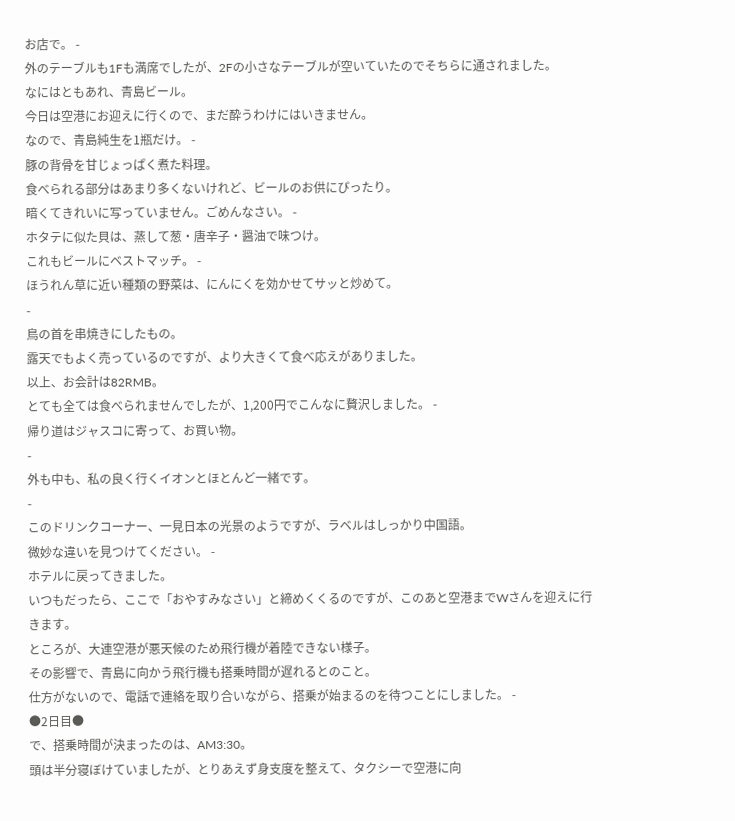お店で。 -
外のテーブルも1Fも満席でしたが、2Fの小さなテーブルが空いていたのでそちらに通されました。
なにはともあれ、青島ビール。
今日は空港にお迎えに行くので、まだ酔うわけにはいきません。
なので、青島純生を1瓶だけ。 -
豚の背骨を甘じょっぱく煮た料理。
食べられる部分はあまり多くないけれど、ビールのお供にぴったり。
暗くてきれいに写っていません。ごめんなさい。 -
ホタテに似た貝は、蒸して葱・唐辛子・醤油で味つけ。
これもビールにベストマッチ。 -
ほうれん草に近い種類の野菜は、にんにくを効かせてサッと炒めて。
-
鳥の首を串焼きにしたもの。
露天でもよく売っているのですが、より大きくて食べ応えがありました。
以上、お会計は82RMB。
とても全ては食べられませんでしたが、1,200円でこんなに贅沢しました。 -
帰り道はジャスコに寄って、お買い物。
-
外も中も、私の良く行くイオンとほとんど一緒です。
-
このドリンクコーナー、一見日本の光景のようですが、ラベルはしっかり中国語。
微妙な違いを見つけてください。 -
ホテルに戻ってきました。
いつもだったら、ここで「おやすみなさい」と締めくくるのですが、このあと空港までWさんを迎えに行きます。
ところが、大連空港が悪天候のため飛行機が着陸できない様子。
その影響で、青島に向かう飛行機も搭乗時間が遅れるとのこと。
仕方がないので、電話で連絡を取り合いながら、搭乗が始まるのを待つことにしました。 -
●2日目●
で、搭乗時間が決まったのは、AM3:30。
頭は半分寝ぼけていましたが、とりあえず身支度を整えて、タクシーで空港に向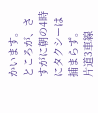かいます。
ところが、さすがに朝の4時にタクシーは捕まらず。
片道3車線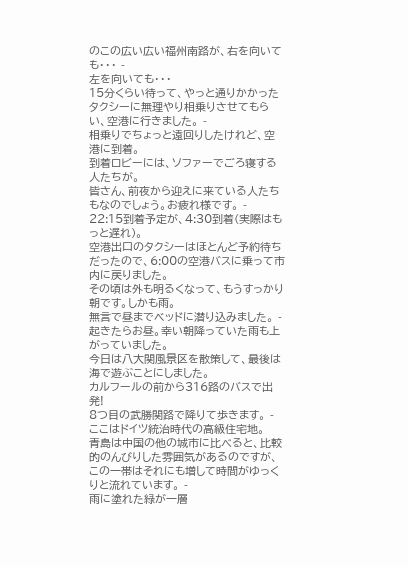のこの広い広い福州南路が、右を向いても・・・ -
左を向いても・・・
15分くらい待って、やっと通りかかったタクシーに無理やり相乗りさせてもらい、空港に行きました。 -
相乗りでちょっと遠回りしたけれど、空港に到着。
到着ロビーには、ソファーでごろ寝する人たちが。
皆さん、前夜から迎えに来ている人たちもなのでしょう。お疲れ様です。 -
22:15到着予定が、4:30到着(実際はもっと遅れ)。
空港出口のタクシーはほとんど予約待ちだったので、6:00の空港バスに乗って市内に戻りました。
その頃は外も明るくなって、もうすっかり朝です。しかも雨。
無言で昼までベッドに潜り込みました。 -
起きたらお昼。幸い朝降っていた雨も上がっていました。
今日は八大関風景区を散策して、最後は海で遊ぶことにしました。
カルフールの前から316路のバスで出発!
8つ目の武勝関路で降りて歩きます。 -
ここはドイツ統治時代の高級住宅地。
青島は中国の他の城市に比べると、比較的のんびりした雰囲気があるのですが、この一帯はそれにも増して時間がゆっくりと流れています。 -
雨に塗れた緑が一層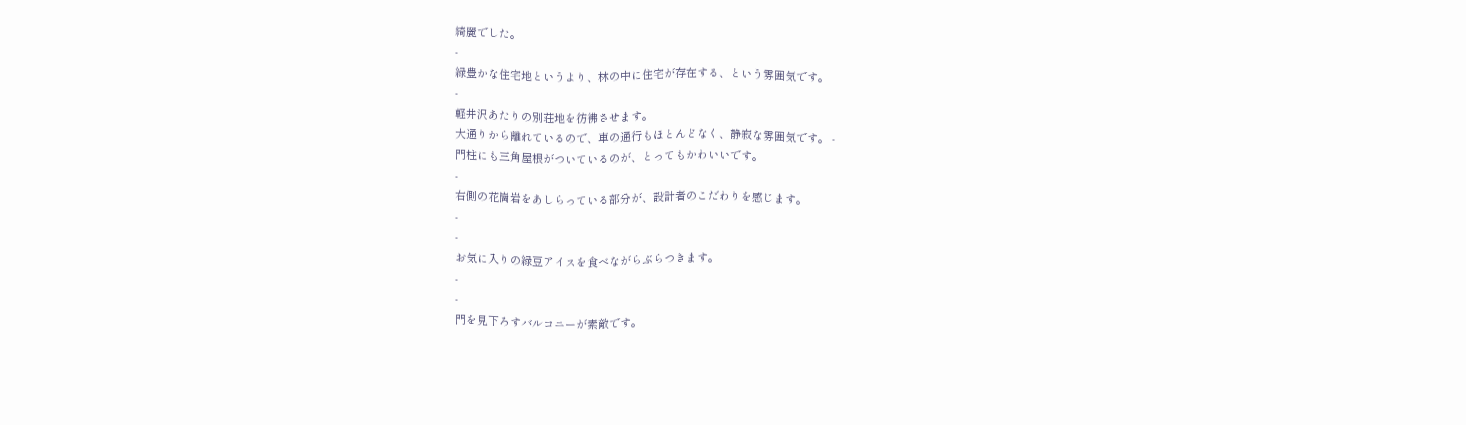綺麗でした。
-
緑豊かな住宅地というより、林の中に住宅が存在する、という雰囲気です。
-
軽井沢あたりの別荘地を彷彿させます。
大通りから離れているので、車の通行もほとんどなく、静寂な雰囲気です。 -
門柱にも三角屋根がついているのが、とってもかわいいです。
-
右側の花崗岩をあしらっている部分が、設計者のこだわりを感じます。
-
-
お気に入りの緑豆アイスを食べながらぶらつきます。
-
-
門を見下ろすバルコニーが素敵です。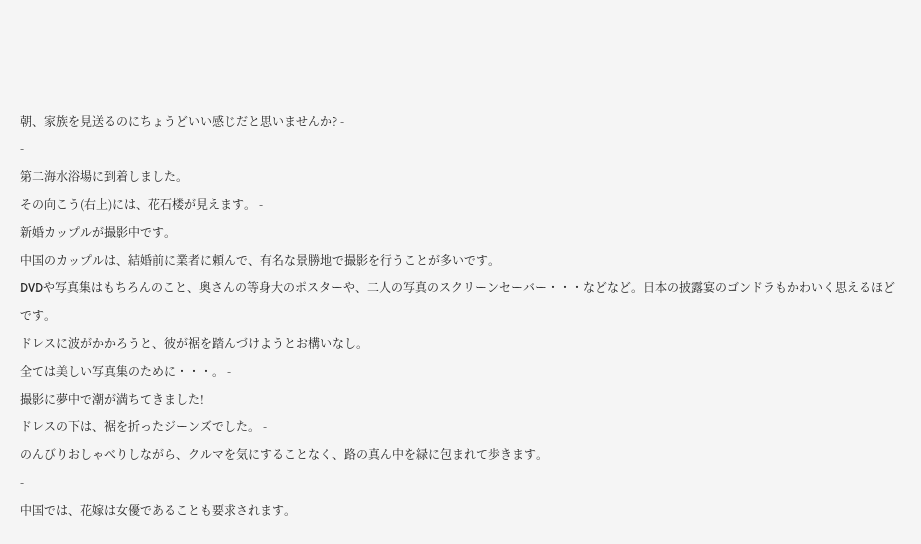朝、家族を見送るのにちょうどいい感じだと思いませんか? -
-
第二海水浴場に到着しました。
その向こう(右上)には、花石楼が見えます。 -
新婚カップルが撮影中です。
中国のカップルは、結婚前に業者に頼んで、有名な景勝地で撮影を行うことが多いです。
DVDや写真集はもちろんのこと、奥さんの等身大のポスターや、二人の写真のスクリーンセーバー・・・などなど。日本の披露宴のゴンドラもかわいく思えるほどです。
ドレスに波がかかろうと、彼が裾を踏んづけようとお構いなし。
全ては美しい写真集のために・・・。 -
撮影に夢中で潮が満ちてきました!
ドレスの下は、裾を折ったジーンズでした。 -
のんびりおしゃべりしながら、クルマを気にすることなく、路の真ん中を緑に包まれて歩きます。
-
中国では、花嫁は女優であることも要求されます。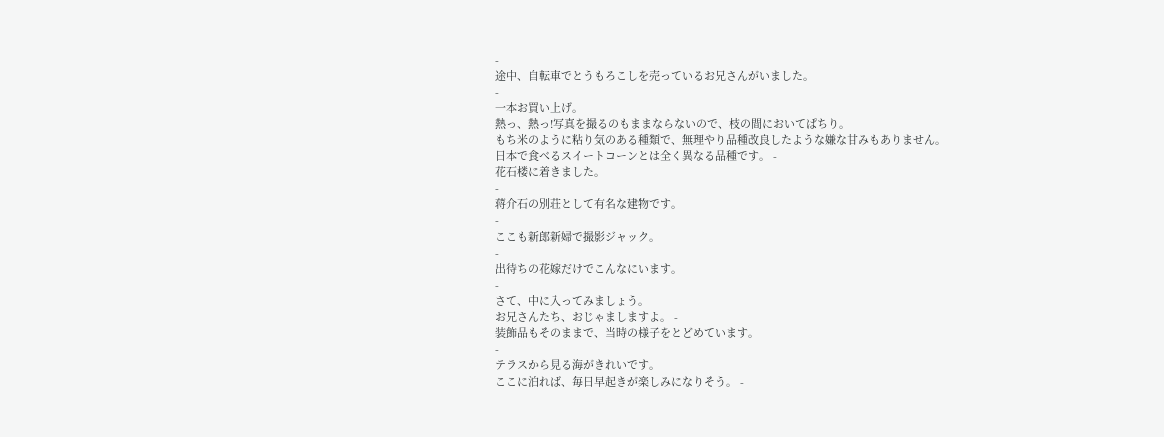-
途中、自転車でとうもろこしを売っているお兄さんがいました。
-
一本お買い上げ。
熱っ、熱っ!写真を撮るのもままならないので、枝の間においてぱちり。
もち米のように粘り気のある種類で、無理やり品種改良したような嫌な甘みもありません。
日本で食べるスイートコーンとは全く異なる品種です。 -
花石楼に着きました。
-
蒋介石の別荘として有名な建物です。
-
ここも新郎新婦で撮影ジャック。
-
出待ちの花嫁だけでこんなにいます。
-
さて、中に入ってみましょう。
お兄さんたち、おじゃましますよ。 -
装飾品もそのままで、当時の様子をとどめています。
-
テラスから見る海がきれいです。
ここに泊れば、毎日早起きが楽しみになりそう。 -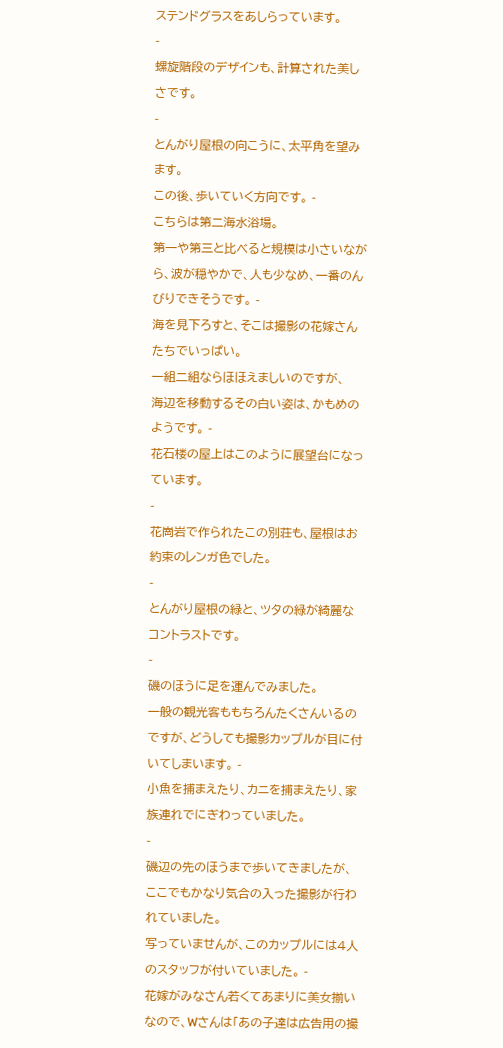ステンドグラスをあしらっています。
-
螺旋階段のデザインも、計算された美しさです。
-
とんがり屋根の向こうに、太平角を望みます。
この後、歩いていく方向です。 -
こちらは第二海水浴場。
第一や第三と比べると規模は小さいながら、波が穏やかで、人も少なめ、一番のんびりできそうです。 -
海を見下ろすと、そこは撮影の花嫁さんたちでいっぱい。
一組二組ならほほえましいのですが、
海辺を移動するその白い姿は、かもめのようです。 -
花石楼の屋上はこのように展望台になっています。
-
花崗岩で作られたこの別荘も、屋根はお約束のレンガ色でした。
-
とんがり屋根の緑と、ツタの緑が綺麗なコントラストです。
-
磯のほうに足を運んでみました。
一般の観光客ももちろんたくさんいるのですが、どうしても撮影カップルが目に付いてしまいます。 -
小魚を捕まえたり、カニを捕まえたり、家族連れでにぎわっていました。
-
磯辺の先のほうまで歩いてきましたが、ここでもかなり気合の入った撮影が行われていました。
写っていませんが、このカップルには4人のスタッフが付いていました。 -
花嫁がみなさん若くてあまりに美女揃いなので、Wさんは「あの子達は広告用の撮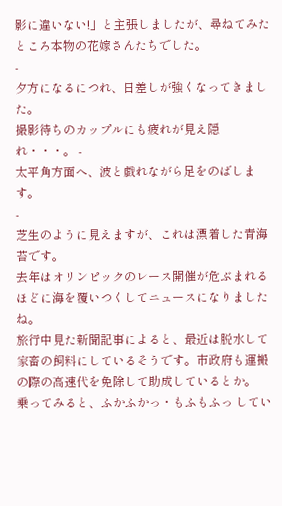影に違いない!」と主張しましたが、尋ねてみたところ本物の花嫁さんたちでした。
-
夕方になるにつれ、日差しが強くなってきました。
撮影待ちのカップルにも疲れが見え隠れ・・・。 -
太平角方面へ、波と戯れながら足をのばします。
-
芝生のように見えますが、これは漂着した青海苔です。
去年はオリンピックのレース開催が危ぶまれるほどに海を覆いつくしてニュースになりましたね。
旅行中見た新聞記事によると、最近は脱水して家畜の飼料にしているそうです。市政府も運搬の際の高速代を免除して助成しているとか。
乗ってみると、ふかふかっ・もふもふっ してい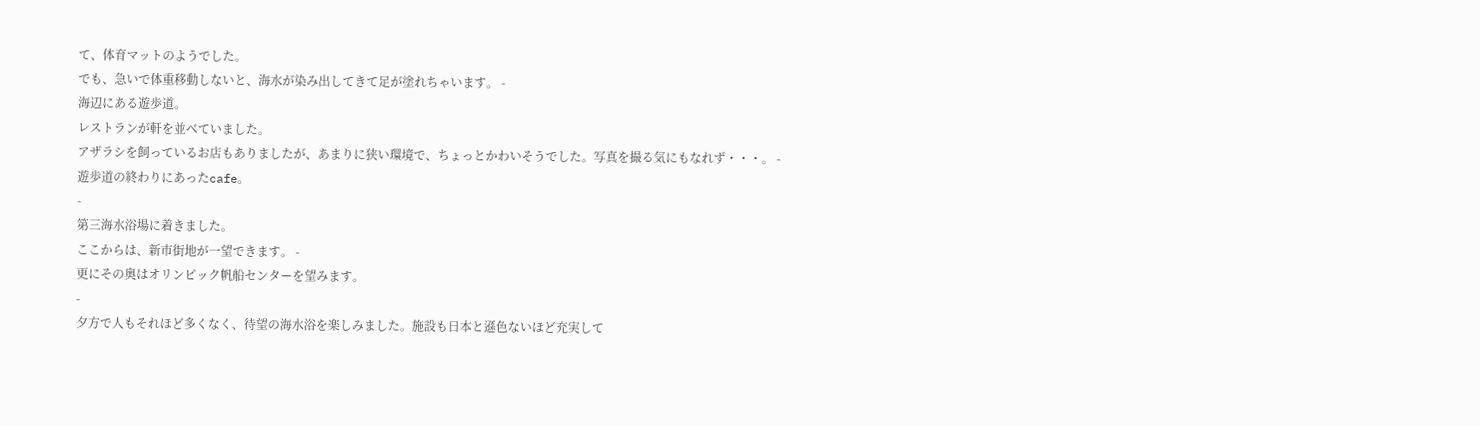て、体育マットのようでした。
でも、急いで体重移動しないと、海水が染み出してきて足が塗れちゃいます。 -
海辺にある遊歩道。
レストランが軒を並べていました。
アザラシを飼っているお店もありましたが、あまりに狭い環境で、ちょっとかわいそうでした。写真を撮る気にもなれず・・・。 -
遊歩道の終わりにあったcafe。
-
第三海水浴場に着きました。
ここからは、新市街地が一望できます。 -
更にその奥はオリンピック帆船センターを望みます。
-
夕方で人もそれほど多くなく、待望の海水浴を楽しみました。施設も日本と遜色ないほど充実して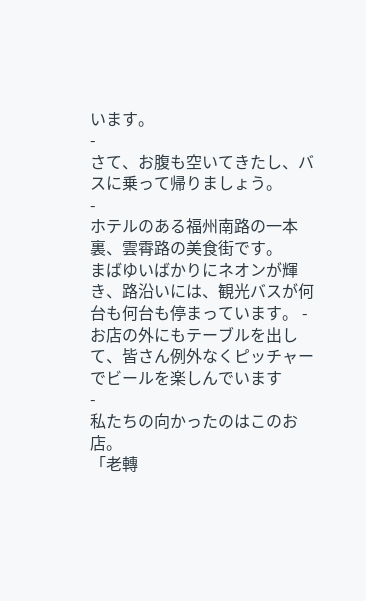います。
-
さて、お腹も空いてきたし、バスに乗って帰りましょう。
-
ホテルのある福州南路の一本裏、雲霄路の美食街です。
まばゆいばかりにネオンが輝き、路沿いには、観光バスが何台も何台も停まっています。 -
お店の外にもテーブルを出して、皆さん例外なくピッチャーでビールを楽しんでいます
-
私たちの向かったのはこのお店。
「老轉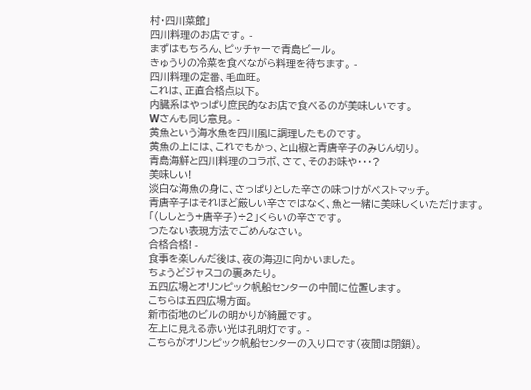村・四川菜館」
四川料理のお店です。 -
まずはもちろん、ピッチャーで青島ビール。
きゅうりの冷菜を食べながら料理を待ちます。 -
四川料理の定番、毛血旺。
これは、正直合格点以下。
内臓系はやっぱり庶民的なお店で食べるのが美味しいです。
Wさんも同じ意見。 -
黄魚という海水魚を四川風に調理したものです。
黄魚の上には、これでもかっ、と山椒と青唐辛子のみじん切り。
青島海鮮と四川料理のコラボ、さて、そのお味や・・・?
美味しい!
淡白な海魚の身に、さっぱりとした辛さの味つけがベストマッチ。
青唐辛子はそれほど厳しい辛さではなく、魚と一緒に美味しくいただけます。
「(ししとう+唐辛子)÷2」くらいの辛さです。
つたない表現方法でごめんなさい。
合格合格! -
食事を楽しんだ後は、夜の海辺に向かいました。
ちょうどジャスコの裏あたり。
五四広場とオリンピック帆船センターの中間に位置します。
こちらは五四広場方面。
新市街地のビルの明かりが綺麗です。
左上に見える赤い光は孔明灯です。 -
こちらがオリンピック帆船センターの入り口です(夜間は閉鎖)。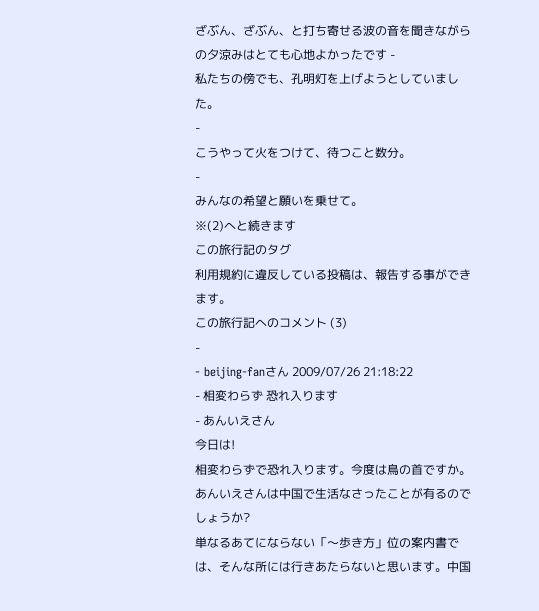ざぶん、ざぶん、と打ち寄せる波の音を聞きながらの夕涼みはとても心地よかったです -
私たちの傍でも、孔明灯を上げようとしていました。
-
こうやって火をつけて、待つこと数分。
-
みんなの希望と願いを乗せて。
※(2)へと続きます
この旅行記のタグ
利用規約に違反している投稿は、報告する事ができます。
この旅行記へのコメント (3)
-
- beijing-fanさん 2009/07/26 21:18:22
- 相変わらず 恐れ入ります
- あんいえさん
今日は!
相変わらずで恐れ入ります。今度は鳥の首ですか。
あんいえさんは中国で生活なさったことが有るのでしょうか?
単なるあてにならない「〜歩き方」位の案内書では、そんな所には行きあたらないと思います。中国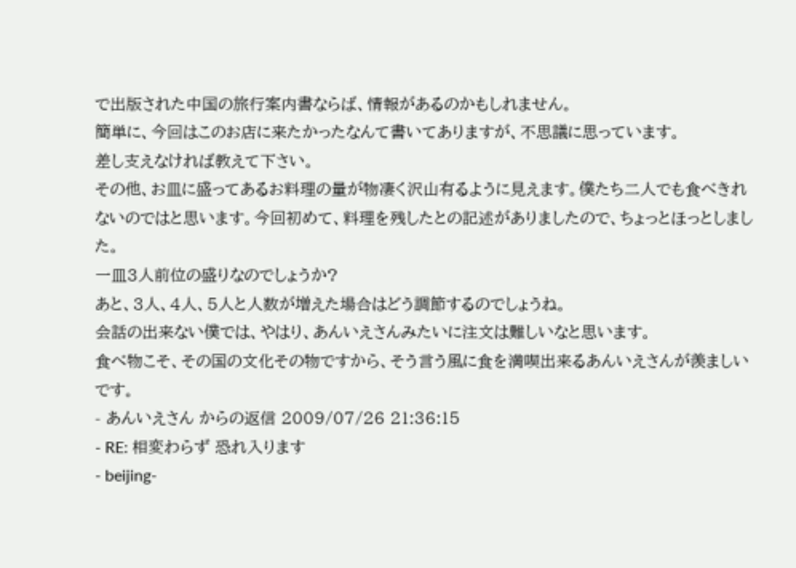で出版された中国の旅行案内書ならば、情報があるのかもしれません。
簡単に、今回はこのお店に来たかったなんて書いてありますが、不思議に思っています。
差し支えなければ教えて下さい。
その他、お皿に盛ってあるお料理の量が物凄く沢山有るように見えます。僕たち二人でも食べきれないのではと思います。今回初めて、料理を残したとの記述がありましたので、ちょっとほっとしました。
一皿3人前位の盛りなのでしょうか?
あと、3人、4人、5人と人数が増えた場合はどう調節するのでしょうね。
会話の出来ない僕では、やはり、あんいえさんみたいに注文は難しいなと思います。
食べ物こそ、その国の文化その物ですから、そう言う風に食を満喫出来るあんいえさんが羨ましいです。
- あんいえさん からの返信 2009/07/26 21:36:15
- RE: 相変わらず 恐れ入ります
- beijing-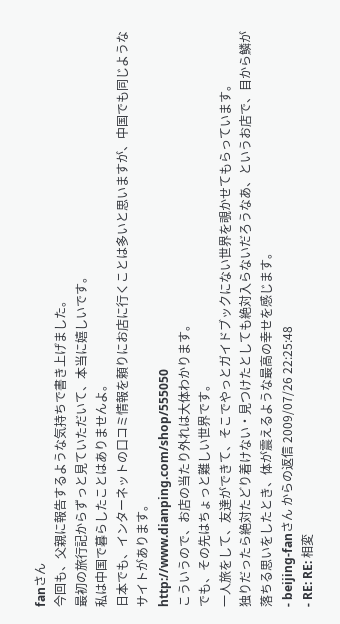fanさん
今回も、父親に報告するような気持ちで書き上げました。
最初の旅行記からずっと見ていただいて、本当に嬉しいです。
私は中国で暮らしたことはありませんよ。
日本でも、インターネットの口コミ情報を頼りにお店に行くことは多いと思いますが、中国でも同じようなサイトがあります。
http://www.dianping.com/shop/555050
こういうので、お店の当たり外れは大体わかります。
でも、その先はちょっと難しい世界です。
一人旅をして、友達ができて、そこでやっとガイドブックにない世界を覗かせてもらっています。
独りだったら絶対たどり着けない・見つけたとしても絶対入らないだろうなあ、というお店で、目から鱗が落ちる思いをしたとき、体が震えるような最高の幸せを感じます。
- beijing-fanさん からの返信 2009/07/26 22:25:48
- RE: RE: 相変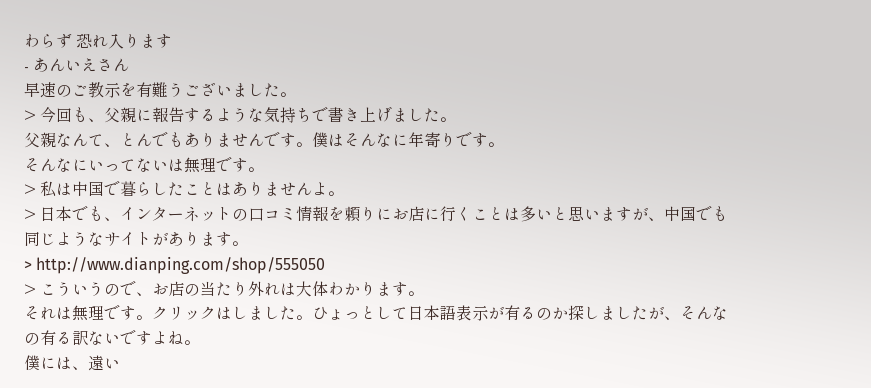わらず 恐れ入ります
- あんいえさん
早速のご教示を有難うございました。
> 今回も、父親に報告するような気持ちで書き上げました。
父親なんて、とんでもありませんです。僕はそんなに年寄りです。
そんなにいってないは無理です。
> 私は中国で暮らしたことはありませんよ。
> 日本でも、インターネットの口コミ情報を頼りにお店に行くことは多いと思いますが、中国でも同じようなサイトがあります。
> http://www.dianping.com/shop/555050
> こういうので、お店の当たり外れは大体わかります。
それは無理です。クリックはしました。ひょっとして日本語表示が有るのか探しましたが、そんなの有る訳ないですよね。
僕には、遠い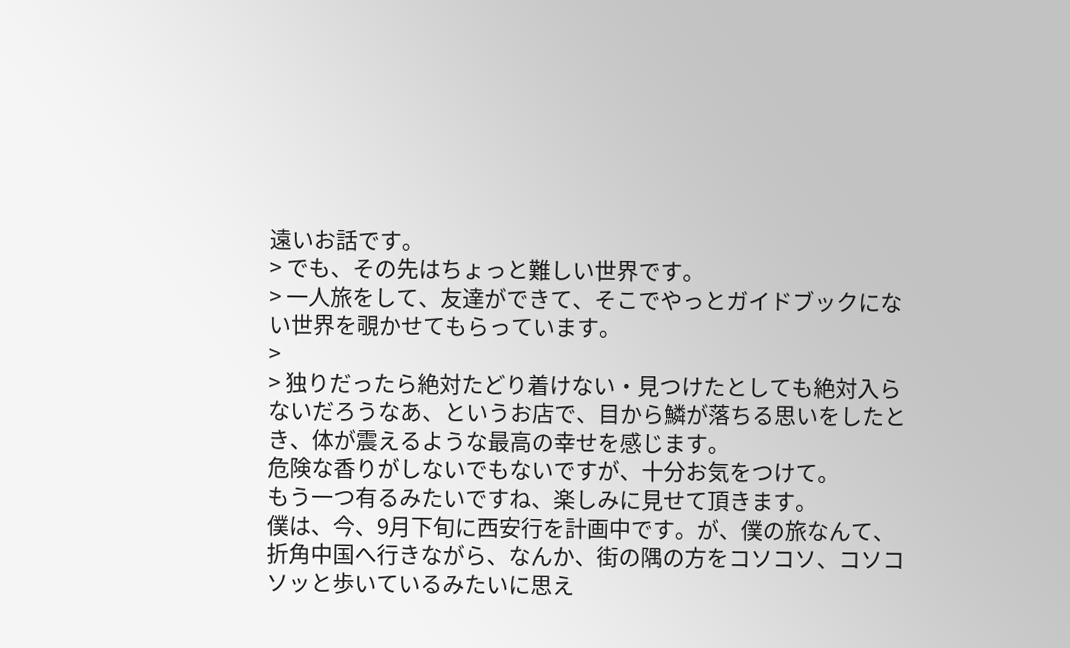遠いお話です。
> でも、その先はちょっと難しい世界です。
> 一人旅をして、友達ができて、そこでやっとガイドブックにない世界を覗かせてもらっています。
>
> 独りだったら絶対たどり着けない・見つけたとしても絶対入らないだろうなあ、というお店で、目から鱗が落ちる思いをしたとき、体が震えるような最高の幸せを感じます。
危険な香りがしないでもないですが、十分お気をつけて。
もう一つ有るみたいですね、楽しみに見せて頂きます。
僕は、今、9月下旬に西安行を計画中です。が、僕の旅なんて、折角中国へ行きながら、なんか、街の隅の方をコソコソ、コソコソッと歩いているみたいに思え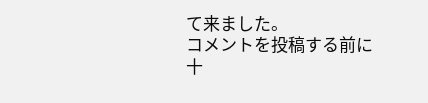て来ました。
コメントを投稿する前に
十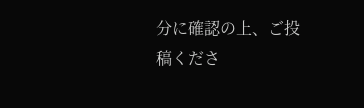分に確認の上、ご投稿くださ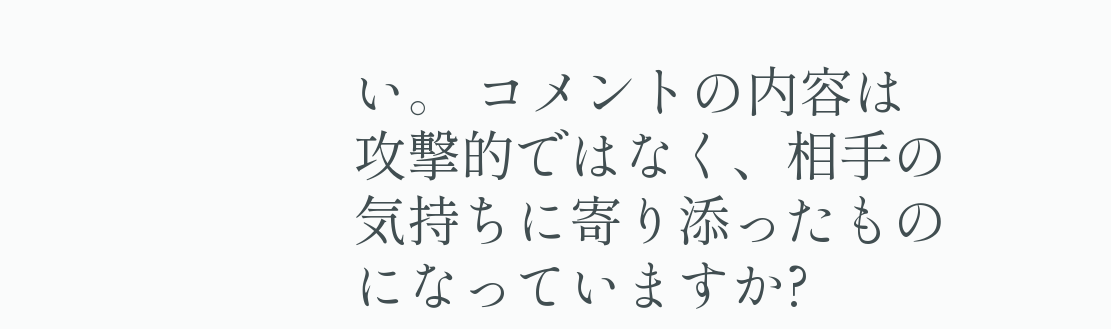い。 コメントの内容は攻撃的ではなく、相手の気持ちに寄り添ったものになっていますか?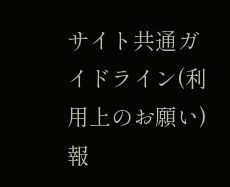サイト共通ガイドライン(利用上のお願い)報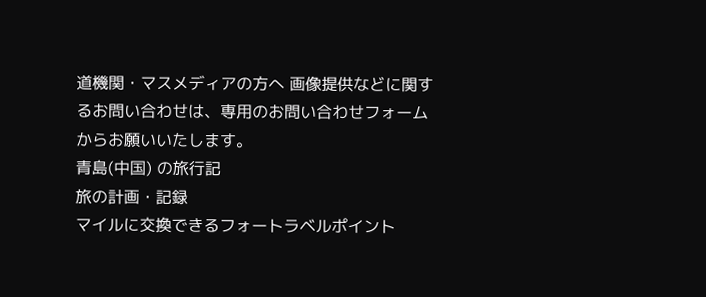道機関・マスメディアの方へ 画像提供などに関するお問い合わせは、専用のお問い合わせフォームからお願いいたします。
青島(中国) の旅行記
旅の計画・記録
マイルに交換できるフォートラベルポイント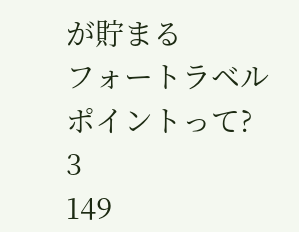が貯まる
フォートラベルポイントって?
3
149